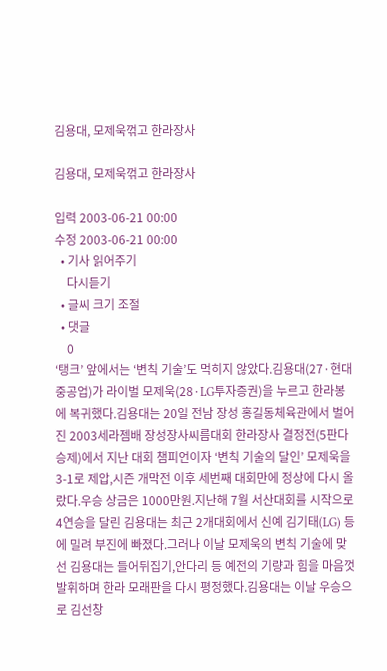김용대, 모제욱꺾고 한라장사

김용대, 모제욱꺾고 한라장사

입력 2003-06-21 00:00
수정 2003-06-21 00:00
  • 기사 읽어주기
    다시듣기
  • 글씨 크기 조절
  • 댓글
    0
‘탱크’ 앞에서는 ‘변칙 기술’도 먹히지 않았다.김용대(27·현대중공업)가 라이벌 모제욱(28·LG투자증권)을 누르고 한라봉에 복귀했다.김용대는 20일 전남 장성 홍길동체육관에서 벌어진 2003세라젬배 장성장사씨름대회 한라장사 결정전(5판다승제)에서 지난 대회 챔피언이자 ‘변칙 기술의 달인’ 모제욱을 3-1로 제압,시즌 개막전 이후 세번째 대회만에 정상에 다시 올랐다.우승 상금은 1000만원.지난해 7월 서산대회를 시작으로 4연승을 달린 김용대는 최근 2개대회에서 신예 김기태(LG) 등에 밀려 부진에 빠졌다.그러나 이날 모제욱의 변칙 기술에 맞선 김용대는 들어뒤집기,안다리 등 예전의 기량과 힘을 마음껏 발휘하며 한라 모래판을 다시 평정했다.김용대는 이날 우승으로 김선창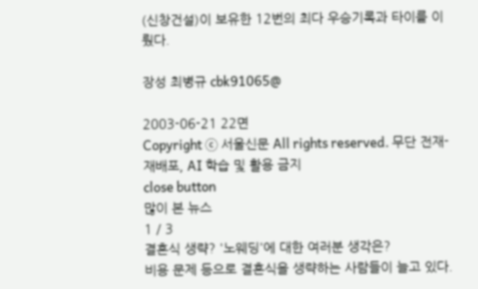(신창건설)이 보유한 12번의 최다 우승기록과 타이를 이뤘다.

장성 최병규 cbk91065@

2003-06-21 22면
Copyright ⓒ 서울신문 All rights reserved. 무단 전재-재배포, AI 학습 및 활용 금지
close button
많이 본 뉴스
1 / 3
결혼식 생략? '노웨딩'에 대한 여러분 생각은?
비용 문제 등으로 결혼식을 생략하는 사람들이 늘고 있다.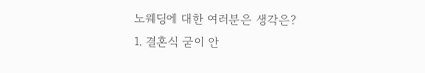노웨딩에 대한 여러분은 생각은?
1. 결혼식 굳이 안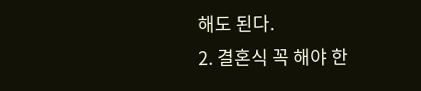해도 된다.
2. 결혼식 꼭 해야 한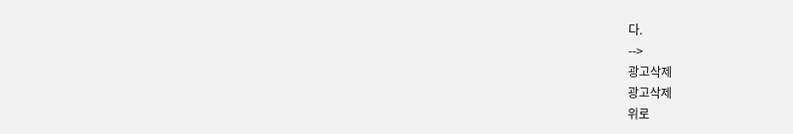다.
-->
광고삭제
광고삭제
위로